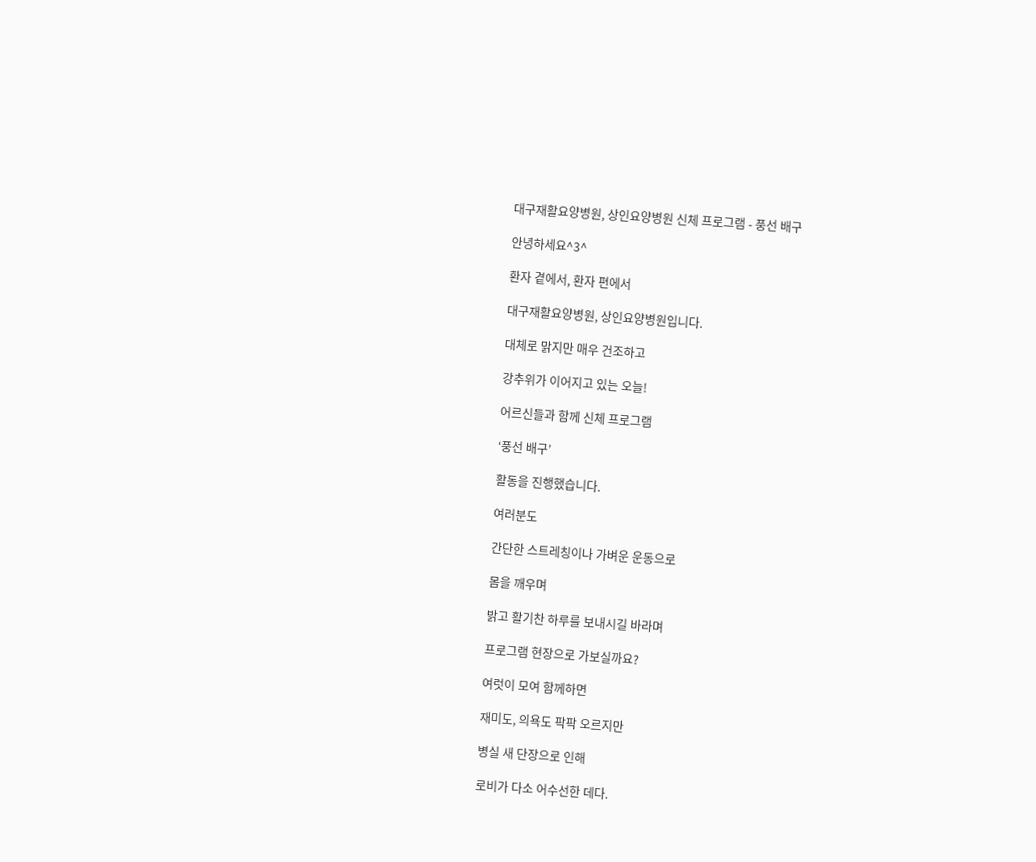대구재활요양병원, 상인요양병원 신체 프로그램 - 풍선 배구

안녕하세요^3^

환자 곁에서, 환자 편에서

대구재활요양병원, 상인요양병원입니다.

대체로 맑지만 매우 건조하고

강추위가 이어지고 있는 오늘!

어르신들과 함께 신체 프로그램

‘풍선 배구’

활동을 진행했습니다.

여러분도

간단한 스트레칭이나 가벼운 운동으로

몸을 깨우며

밝고 활기찬 하루를 보내시길 바라며

프로그램 현장으로 가보실까요?

여럿이 모여 함께하면

재미도, 의욕도 팍팍 오르지만

병실 새 단장으로 인해

로비가 다소 어수선한 데다.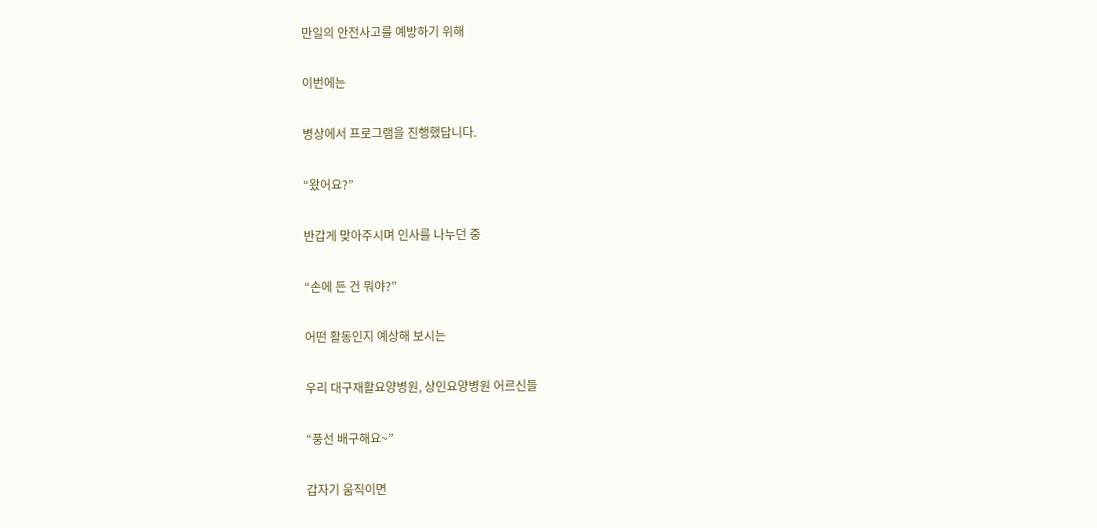만일의 안전사고를 예방하기 위해

이번에는

병상에서 프로그램을 진행했답니다.

“왔어요?”

반갑게 맞아주시며 인사를 나누던 중

“손에 든 건 뭐야?”

어떤 활동인지 예상해 보시는

우리 대구재활요양병원, 상인요양병원 어르신들

“풍선 배구해요~”

갑자기 움직이면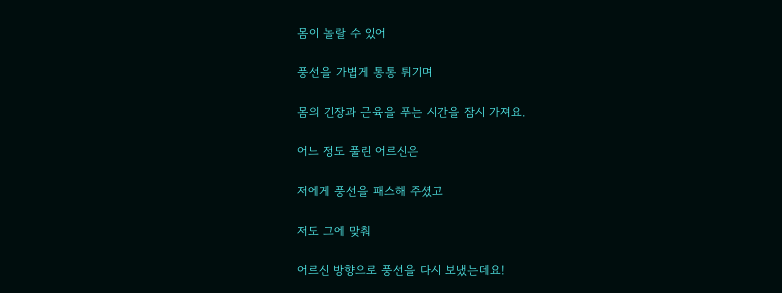몸이 놀랄 수 있어

풍선을 가볍게 통통 튀기며

몸의 긴장과 근육을 푸는 시간을 잠시 가져요.

어느 정도 풀린 어르신은

저에게 풍선을 패스해 주셨고

저도 그에 맞춰

어르신 방향으로 풍선을 다시 보냈는데요!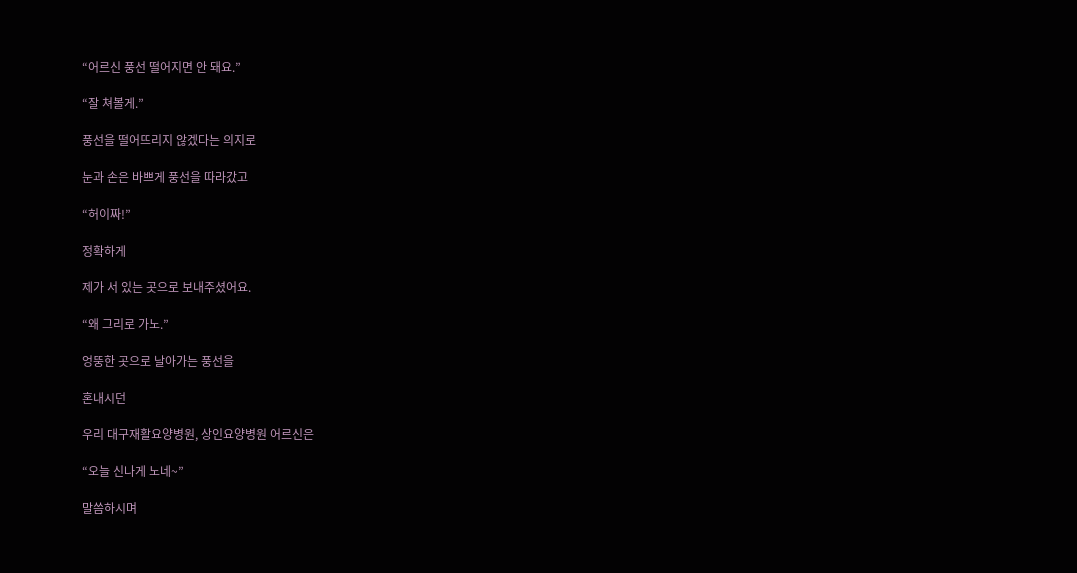“어르신 풍선 떨어지면 안 돼요.”

“잘 쳐볼게.”

풍선을 떨어뜨리지 않겠다는 의지로

눈과 손은 바쁘게 풍선을 따라갔고

“허이짜!”

정확하게

제가 서 있는 곳으로 보내주셨어요.

“왜 그리로 가노.”

엉뚱한 곳으로 날아가는 풍선을

혼내시던

우리 대구재활요양병원, 상인요양병원 어르신은

“오늘 신나게 노네~”

말씀하시며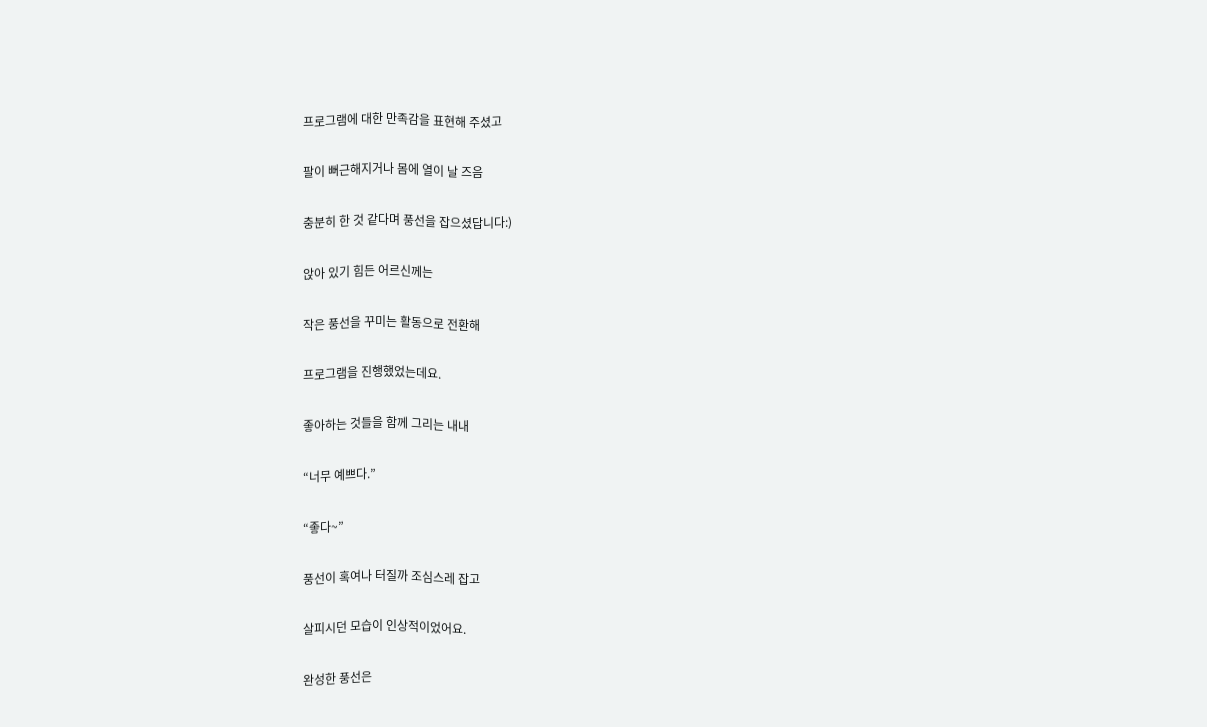프로그램에 대한 만족감을 표현해 주셨고

팔이 뻐근해지거나 몸에 열이 날 즈음

충분히 한 것 같다며 풍선을 잡으셨답니다:)

앉아 있기 힘든 어르신께는

작은 풍선을 꾸미는 활동으로 전환해

프로그램을 진행했었는데요.

좋아하는 것들을 함께 그리는 내내

“너무 예쁘다.”

“좋다~”

풍선이 혹여나 터질까 조심스레 잡고

살피시던 모습이 인상적이었어요.

완성한 풍선은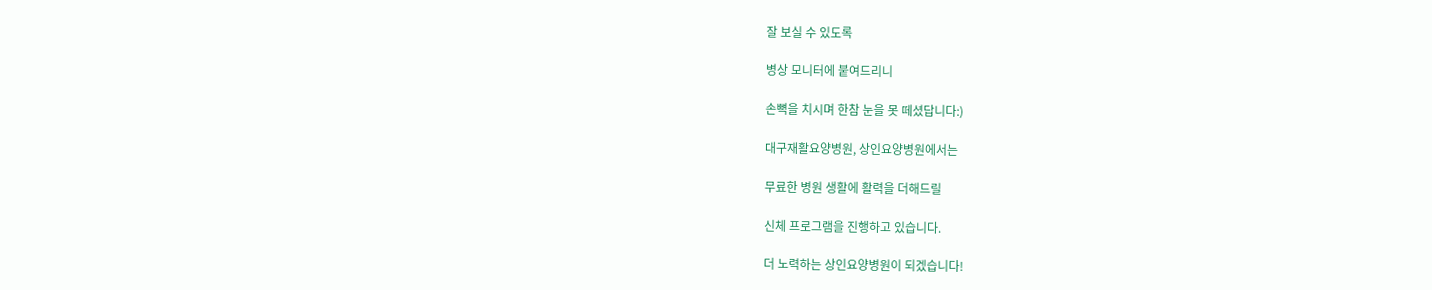잘 보실 수 있도록

병상 모니터에 붙여드리니

손뼉을 치시며 한참 눈을 못 떼셨답니다:)

대구재활요양병원, 상인요양병원에서는

무료한 병원 생활에 활력을 더해드릴

신체 프로그램을 진행하고 있습니다.

더 노력하는 상인요양병원이 되겠습니다!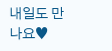내일도 만나요♥